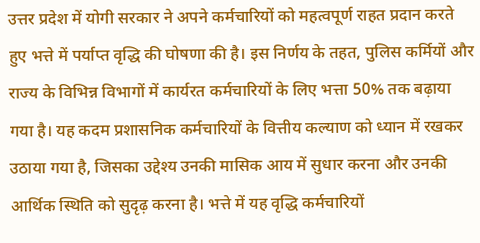उत्तर प्रदेश में योगी सरकार ने अपने कर्मचारियों को महत्वपूर्ण राहत प्रदान करते हुए भत्ते में पर्याप्त वृद्धि की घोषणा की है। इस निर्णय के तहत, पुलिस कर्मियों और राज्य के विभिन्न विभागों में कार्यरत कर्मचारियों के लिए भत्ता 50% तक बढ़ाया गया है। यह कदम प्रशासनिक कर्मचारियों के वित्तीय कल्याण को ध्यान में रखकर उठाया गया है, जिसका उद्देश्य उनकी मासिक आय में सुधार करना और उनकी आर्थिक स्थिति को सुदृढ़ करना है। भत्ते में यह वृद्धि कर्मचारियों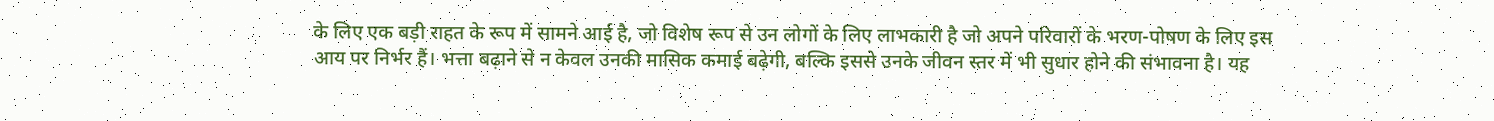के लिए एक बड़ी राहत के रूप में सामने आई है, जो विशेष रूप से उन लोगों के लिए लाभकारी है जो अपने परिवारों के भरण-पोषण के लिए इस आय पर निर्भर हैं। भत्ता बढ़ाने से न केवल उनकी मासिक कमाई बढ़ेगी, बल्कि इससे उनके जीवन स्तर में भी सुधार होने की संभावना है। यह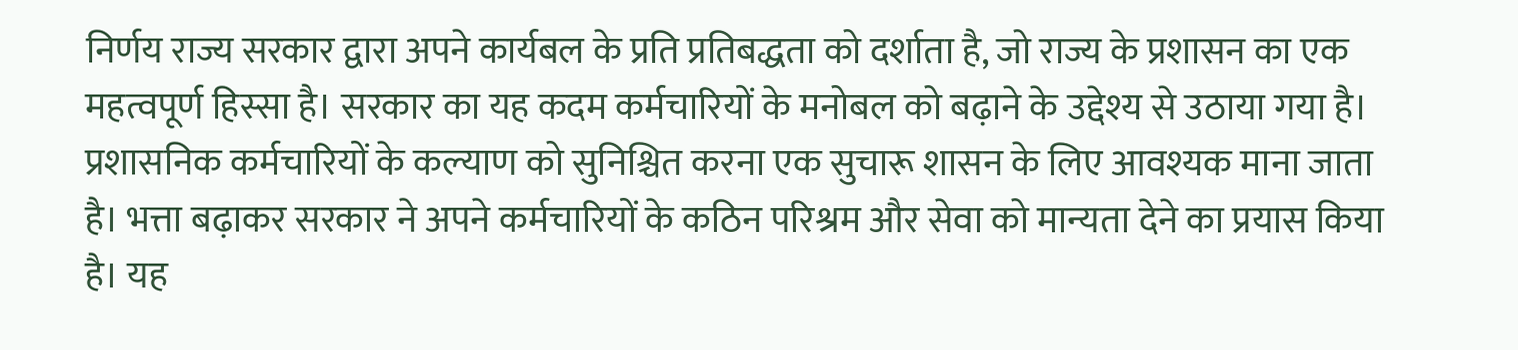निर्णय राज्य सरकार द्वारा अपने कार्यबल के प्रति प्रतिबद्धता को दर्शाता है, जो राज्य के प्रशासन का एक महत्वपूर्ण हिस्सा है। सरकार का यह कदम कर्मचारियों के मनोबल को बढ़ाने के उद्देश्य से उठाया गया है। प्रशासनिक कर्मचारियों के कल्याण को सुनिश्चित करना एक सुचारू शासन के लिए आवश्यक माना जाता है। भत्ता बढ़ाकर सरकार ने अपने कर्मचारियों के कठिन परिश्रम और सेवा को मान्यता देने का प्रयास किया है। यह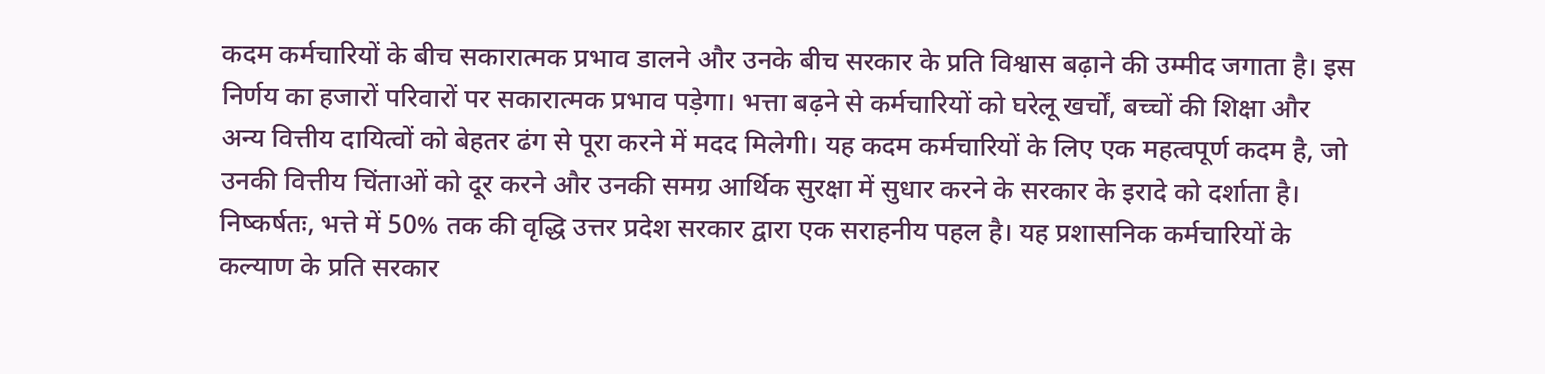कदम कर्मचारियों के बीच सकारात्मक प्रभाव डालने और उनके बीच सरकार के प्रति विश्वास बढ़ाने की उम्मीद जगाता है। इस निर्णय का हजारों परिवारों पर सकारात्मक प्रभाव पड़ेगा। भत्ता बढ़ने से कर्मचारियों को घरेलू खर्चों, बच्चों की शिक्षा और अन्य वित्तीय दायित्वों को बेहतर ढंग से पूरा करने में मदद मिलेगी। यह कदम कर्मचारियों के लिए एक महत्वपूर्ण कदम है, जो उनकी वित्तीय चिंताओं को दूर करने और उनकी समग्र आर्थिक सुरक्षा में सुधार करने के सरकार के इरादे को दर्शाता है। निष्कर्षतः, भत्ते में 50% तक की वृद्धि उत्तर प्रदेश सरकार द्वारा एक सराहनीय पहल है। यह प्रशासनिक कर्मचारियों के कल्याण के प्रति सरकार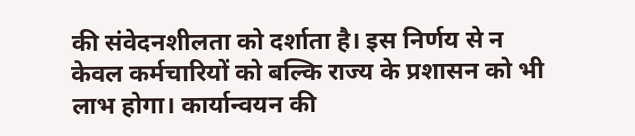की संवेदनशीलता को दर्शाता है। इस निर्णय से न केवल कर्मचारियों को बल्कि राज्य के प्रशासन को भी लाभ होगा। कार्यान्वयन की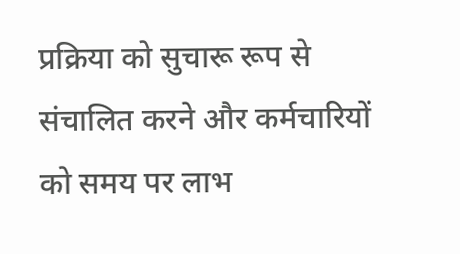प्रक्रिया को सुचारू रूप से संचालित करने और कर्मचारियों को समय पर लाभ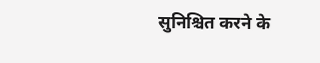सुनिश्चित करने के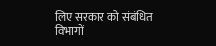लिए सरकार को संबंधित विभागों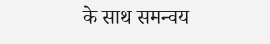के साथ समन्वय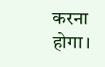करना होगा।